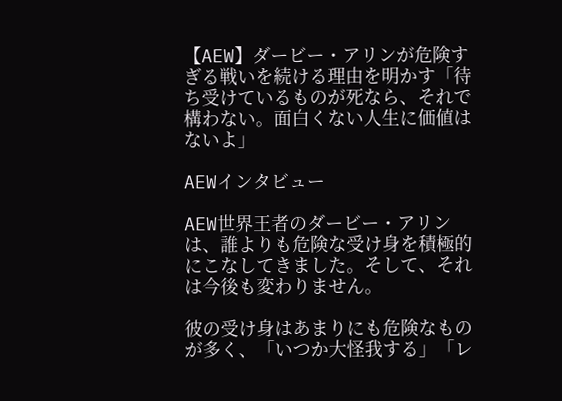【AEW】ダービー・アリンが危険すぎる戦いを続ける理由を明かす「待ち受けているものが死なら、それで構わない。面白くない人生に価値はないよ」

AEWインタビュー

AEW世界王者のダービー・アリンは、誰よりも危険な受け身を積極的にこなしてきました。そして、それは今後も変わりません。

彼の受け身はあまりにも危険なものが多く、「いつか大怪我する」「レ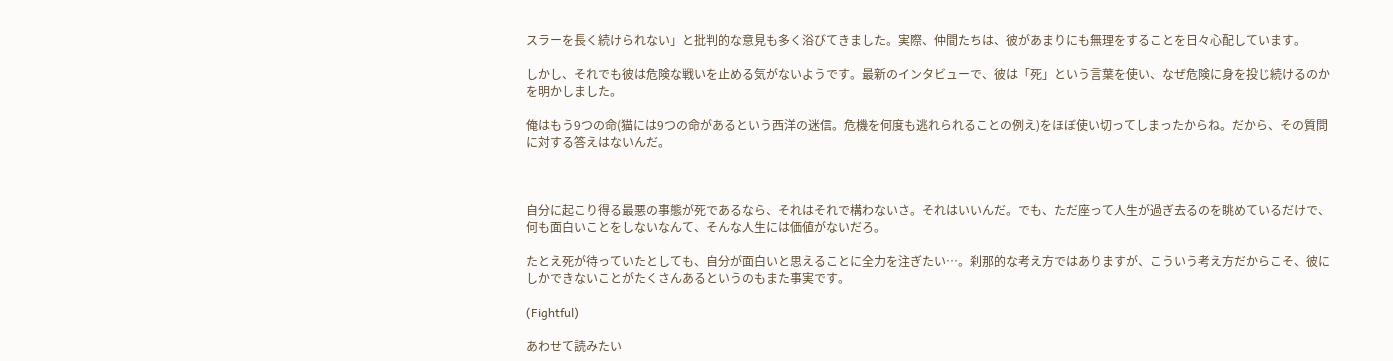スラーを長く続けられない」と批判的な意見も多く浴びてきました。実際、仲間たちは、彼があまりにも無理をすることを日々心配しています。

しかし、それでも彼は危険な戦いを止める気がないようです。最新のインタビューで、彼は「死」という言葉を使い、なぜ危険に身を投じ続けるのかを明かしました。

俺はもう9つの命(猫には9つの命があるという西洋の迷信。危機を何度も逃れられることの例え)をほぼ使い切ってしまったからね。だから、その質問に対する答えはないんだ。



自分に起こり得る最悪の事態が死であるなら、それはそれで構わないさ。それはいいんだ。でも、ただ座って人生が過ぎ去るのを眺めているだけで、何も面白いことをしないなんて、そんな人生には価値がないだろ。

たとえ死が待っていたとしても、自分が面白いと思えることに全力を注ぎたい…。刹那的な考え方ではありますが、こういう考え方だからこそ、彼にしかできないことがたくさんあるというのもまた事実です。

(Fightful)

あわせて読みたい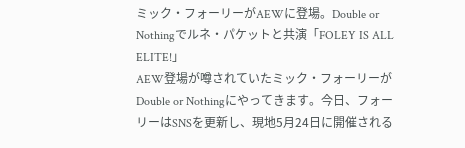ミック・フォーリーがAEWに登場。Double or Nothingでルネ・パケットと共演「FOLEY IS ALL ELITE!」
AEW登場が噂されていたミック・フォーリーがDouble or Nothingにやってきます。今日、フォーリーはSNSを更新し、現地5月24日に開催される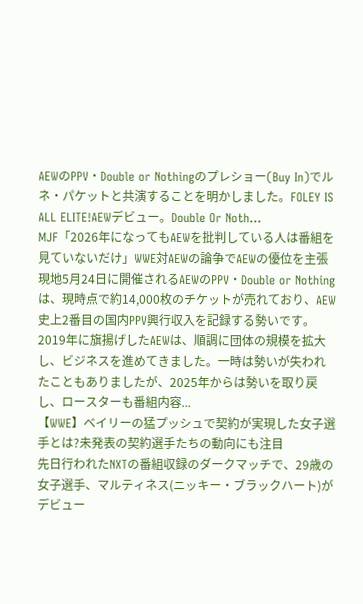AEWのPPV・Double or Nothingのプレショー(Buy In)でルネ・パケットと共演することを明かしました。FOLEY IS ALL ELITE!AEWデビュー。Double Or Noth...
MJF「2026年になってもAEWを批判している人は番組を見ていないだけ」WWE対AEWの論争でAEWの優位を主張
現地5月24日に開催されるAEWのPPV・Double or Nothingは、現時点で約14,000枚のチケットが売れており、AEW史上2番目の国内PPV興行収入を記録する勢いです。2019年に旗揚げしたAEWは、順調に団体の規模を拡大し、ビジネスを進めてきました。一時は勢いが失われたこともありましたが、2025年からは勢いを取り戻し、ロースターも番組内容...
【WWE】ベイリーの猛プッシュで契約が実現した女子選手とは?未発表の契約選手たちの動向にも注目
先日行われたNXTの番組収録のダークマッチで、29歳の女子選手、マルティネス(ニッキー・ブラックハート)がデビュー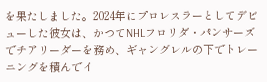を果たしました。2024年にプロレスラーとしてデビューした彼女は、かつてNHLフロリダ・パンサーズでチアリーダーを務め、ギャングレルの下でトレーニングを積んでイ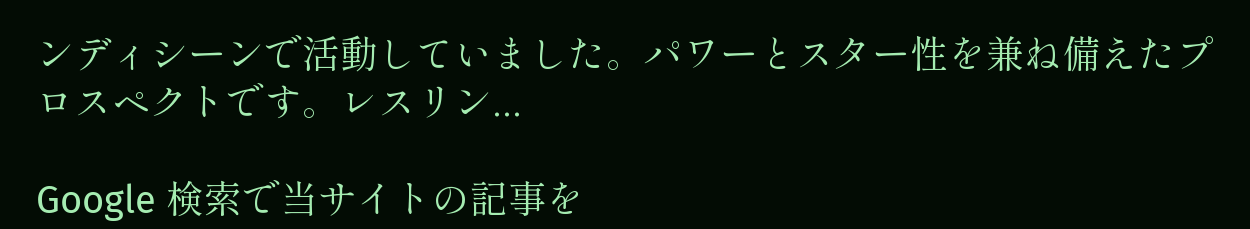ンディシーンで活動していました。パワーとスター性を兼ね備えたプロスペクトです。レスリン...

Google 検索で当サイトの記事を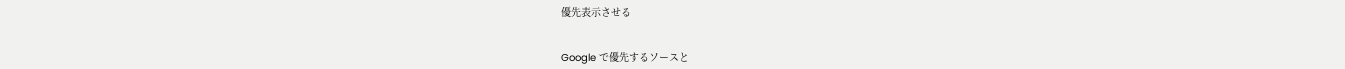優先表示させる


Google で優先するソースと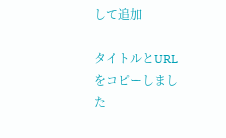して追加

タイトルとURLをコピーしました